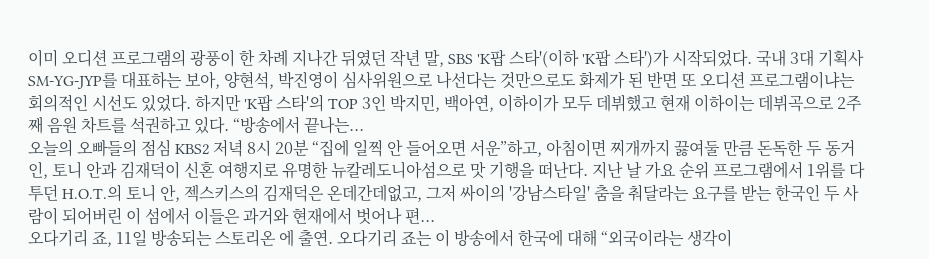이미 오디션 프로그램의 광풍이 한 차례 지나간 뒤였던 작년 말, SBS 'K팝 스타'(이하 'K팝 스타')가 시작되었다. 국내 3대 기획사 SM-YG-JYP를 대표하는 보아, 양현석, 박진영이 심사위원으로 나선다는 것만으로도 화제가 된 반면 또 오디션 프로그램이냐는 회의적인 시선도 있었다. 하지만 'K팝 스타'의 TOP 3인 박지민, 백아연, 이하이가 모두 데뷔했고 현재 이하이는 데뷔곡으로 2주 째 음원 차트를 석권하고 있다. “방송에서 끝나는...
오늘의 오빠들의 점심 KBS2 저녁 8시 20분 “집에 일찍 안 들어오면 서운”하고, 아침이면 찌개까지 끓여둘 만큼 돈독한 두 동거인, 토니 안과 김재덕이 신혼 여행지로 유명한 뉴칼레도니아섬으로 맛 기행을 떠난다. 지난 날 가요 순위 프로그램에서 1위를 다투던 H.O.T.의 토니 안, 젝스키스의 김재덕은 온데간데없고, 그저 싸이의 '강남스타일' 춤을 춰달라는 요구를 받는 한국인 두 사람이 되어버린 이 섬에서 이들은 과거와 현재에서 벗어나 편...
오다기리 죠, 11일 방송되는 스토리온 에 출연. 오다기리 죠는 이 방송에서 한국에 대해 “외국이라는 생각이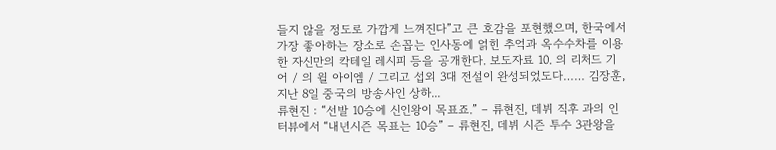들지 않을 정도로 가깝게 느껴진다”고 큰 호감을 포현했으며, 한국에서 가장 좋아하는 장소로 손꼽는 인사동에 얽힌 추억과 옥수수차를 이용한 자신만의 칵테일 레시피 등을 공개한다. 보도자료 10. 의 리처드 기어 / 의 윌 아이엠 / 그리고 섭외 3대 전설이 완성되었도다…… 김장훈, 지난 8일 중국의 방송사인 상하...
류현진 : “선발 10승에 신인왕이 목표죠.” – 류현진, 데뷔 직후 과의 인터뷰에서 “내년시즌 목표는 10승” – 류현진, 데뷔 시즌 투수 3관왕을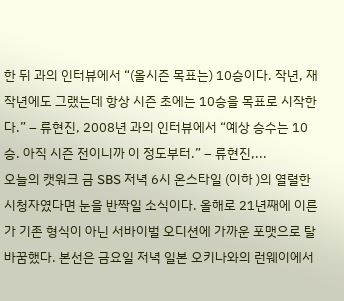한 뒤 과의 인터뷰에서 “(올시즌 목표는) 10승이다. 작년, 재작년에도 그랬는데 항상 시즌 초에는 10승을 목표로 시작한다.” – 류현진, 2008년 과의 인터뷰에서 “예상 승수는 10승. 아직 시즌 전이니까 이 정도부터.” – 류현진,...
오늘의 캣워크 금 SBS 저녁 6시 온스타일 (이하 )의 열렬한 시청자였다면 눈을 반짝일 소식이다. 올해로 21년째에 이른 가 기존 형식이 아닌 서바이벌 오디션에 가까운 포맷으로 탈바꿈했다. 본선은 금요일 저녁 일본 오키나와의 런웨이에서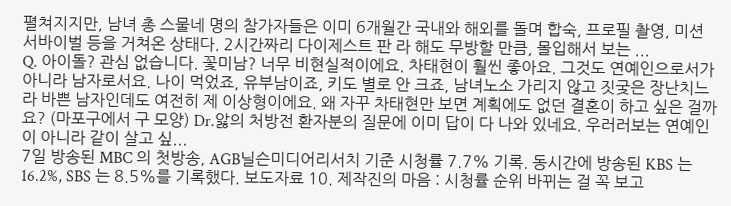펼쳐지지만, 남녀 총 스물네 명의 참가자들은 이미 6개월간 국내와 해외를 돌며 합숙, 프로필 촬영, 미션 서바이벌 등을 거쳐온 상태다. 2시간짜리 다이제스트 판 라 해도 무방할 만큼, 몰입해서 보는 ...
Q. 아이돌? 관심 없습니다. 꽃미남? 너무 비현실적이에요. 차태현이 훨씬 좋아요. 그것도 연예인으로서가 아니라 남자로서요. 나이 먹었죠, 유부남이죠, 키도 별로 안 크죠, 남녀노소 가리지 않고 짓궂은 장난치느라 바쁜 남자인데도 여전히 제 이상형이에요. 왜 자꾸 차태현만 보면 계획에도 없던 결혼이 하고 싶은 걸까요? (마포구에서 구 모양) Dr.앓의 처방전 환자분의 질문에 이미 답이 다 나와 있네요. 우러러보는 연예인이 아니라 같이 살고 싶...
7일 방송된 MBC 의 첫방송, AGB닐슨미디어리서치 기준 시청률 7.7% 기록. 동시간에 방송된 KBS 는 16.2%, SBS 는 8.5%를 기록했다. 보도자료 10. 제작진의 마음 : 시청률 순위 바뀌는 걸 꼭 보고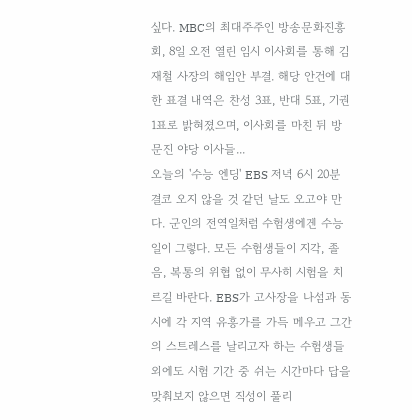싶다. MBC의 최대주주인 방송문화진흥회, 8일 오전 열린 임시 이사회를 통해 김재철 사장의 해임안 부결. 해당 안건에 대한 표결 내역은 찬성 3표, 반대 5표, 기권 1표로 밝혀졌으며, 이사회를 마친 뒤 방문진 야당 이사들...
오늘의 '수능 엔딩' EBS 저녁 6시 20분 결코 오지 않을 것 같던 날도 오고야 만다. 군인의 전역일처럼 수험생에겐 수능일이 그렇다. 모든 수험생들이 지각, 졸음, 복통의 위협 없이 무사히 시험을 치르길 바란다. EBS가 고사장을 나섬과 동시에 각 지역 유흥가를 가득 메우고 그간의 스트레스를 날리고자 하는 수험생들 외에도 시험 기간 중 쉬는 시간마다 답을 맞춰보지 않으면 직성이 풀리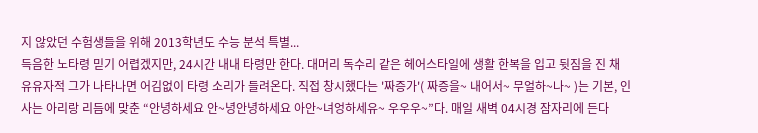지 않았던 수험생들을 위해 2013학년도 수능 분석 특별...
득음한 노타령 믿기 어렵겠지만, 24시간 내내 타령만 한다. 대머리 독수리 같은 헤어스타일에 생활 한복을 입고 뒷짐을 진 채 유유자적 그가 나타나면 어김없이 타령 소리가 들려온다. 직접 창시했다는 '짜증가'( 짜증을~ 내어서~ 무얼하~나~ )는 기본, 인사는 아리랑 리듬에 맞춘 “안녕하세요 안~녕안녕하세요 아안~녀엉하세유~ 우우우~”다. 매일 새벽 04시경 잠자리에 든다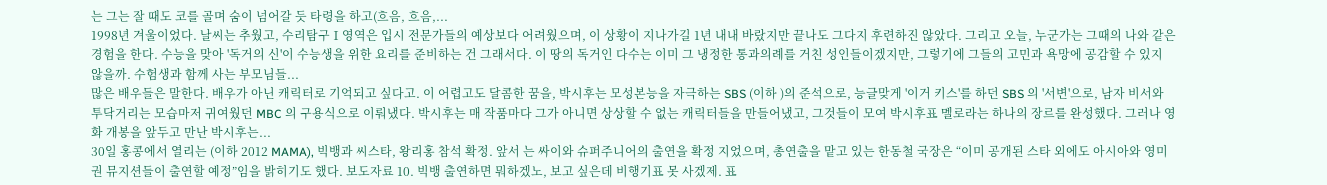는 그는 잘 때도 코를 골며 숨이 넘어갈 듯 타령을 하고(흐음, 흐음,...
1998년 겨울이었다. 날씨는 추웠고, 수리탐구Ⅰ영역은 입시 전문가들의 예상보다 어려웠으며, 이 상황이 지나가길 1년 내내 바랐지만 끝나도 그다지 후련하진 않았다. 그리고 오늘, 누군가는 그때의 나와 같은 경험을 한다. 수능을 맞아 '독거의 신'이 수능생을 위한 요리를 준비하는 건 그래서다. 이 땅의 독거인 다수는 이미 그 냉정한 통과의례를 거친 성인들이겠지만, 그렇기에 그들의 고민과 욕망에 공감할 수 있지 않을까. 수험생과 함께 사는 부모님들...
많은 배우들은 말한다. 배우가 아닌 캐릭터로 기억되고 싶다고. 이 어렵고도 달콤한 꿈을, 박시후는 모성본능을 자극하는 SBS (이하 )의 준석으로, 능글맞게 '이거 키스'를 하던 SBS 의 '서변'으로, 남자 비서와 투닥거리는 모습마저 귀여웠던 MBC 의 구용식으로 이뤄냈다. 박시후는 매 작품마다 그가 아니면 상상할 수 없는 캐릭터들을 만들어냈고, 그것들이 모여 박시후표 멜로라는 하나의 장르를 완성했다. 그러나 영화 개봉을 앞두고 만난 박시후는...
30일 홍콩에서 열리는 (이하 2012 MAMA), 빅뱅과 씨스타, 왕리홍 참석 확정. 앞서 는 싸이와 슈퍼주니어의 출연을 확정 지었으며, 총연출을 맡고 있는 한동철 국장은 “이미 공개된 스타 외에도 아시아와 영미권 뮤지션들이 출연할 예정”임을 밝히기도 했다. 보도자료 10. 빅뱅 출연하면 뭐하겠노, 보고 싶은데 비행기표 못 사겠제. 표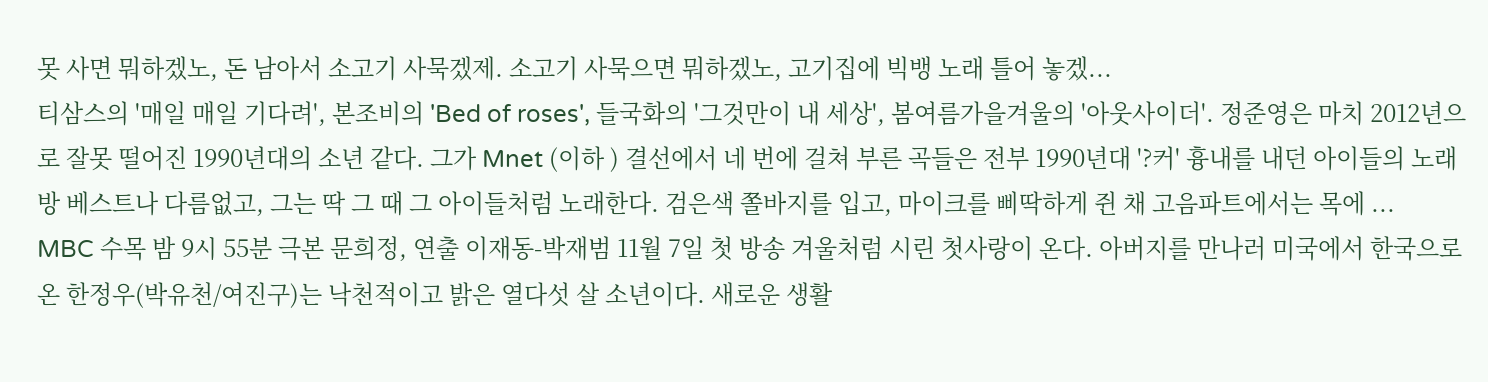못 사면 뭐하겠노, 돈 남아서 소고기 사묵겠제. 소고기 사묵으면 뭐하겠노, 고기집에 빅뱅 노래 틀어 놓겠...
티삼스의 '매일 매일 기다려', 본조비의 'Bed of roses', 들국화의 '그것만이 내 세상', 봄여름가을겨울의 '아웃사이더'. 정준영은 마치 2012년으로 잘못 떨어진 1990년대의 소년 같다. 그가 Mnet (이하 ) 결선에서 네 번에 걸쳐 부른 곡들은 전부 1990년대 '?커' 흉내를 내던 아이들의 노래방 베스트나 다름없고, 그는 딱 그 때 그 아이들처럼 노래한다. 검은색 쫄바지를 입고, 마이크를 삐딱하게 쥔 채 고음파트에서는 목에 ...
MBC 수목 밤 9시 55분 극본 문희정, 연출 이재동-박재범 11월 7일 첫 방송 겨울처럼 시린 첫사랑이 온다. 아버지를 만나러 미국에서 한국으로 온 한정우(박유천/여진구)는 낙천적이고 밝은 열다섯 살 소년이다. 새로운 생활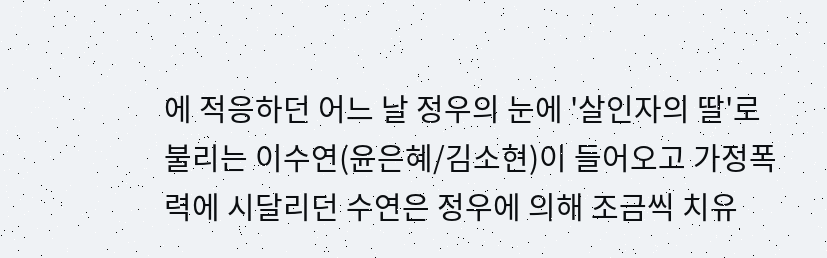에 적응하던 어느 날 정우의 눈에 '살인자의 딸'로 불리는 이수연(윤은혜/김소현)이 들어오고 가정폭력에 시달리던 수연은 정우에 의해 조금씩 치유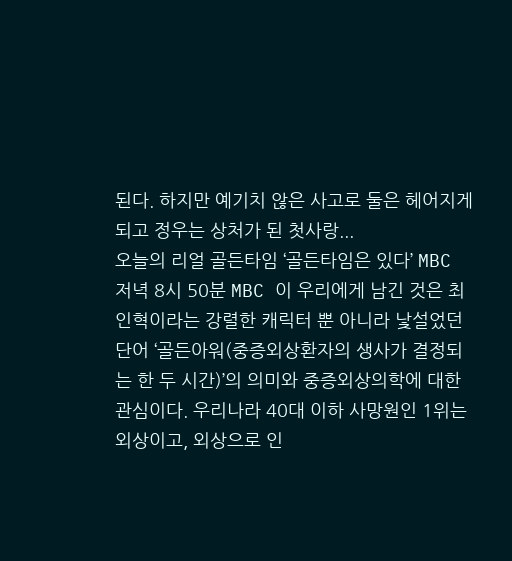된다. 하지만 예기치 않은 사고로 둘은 헤어지게 되고 정우는 상처가 된 첫사랑...
오늘의 리얼 골든타임 ‘골든타임은 있다’ MBC 저녁 8시 50분 MBC 이 우리에게 남긴 것은 최인혁이라는 강렬한 캐릭터 뿐 아니라 낯설었던 단어 ‘골든아워(중증외상환자의 생사가 결정되는 한 두 시간)’의 의미와 중증외상의학에 대한 관심이다. 우리나라 40대 이하 사망원인 1위는 외상이고, 외상으로 인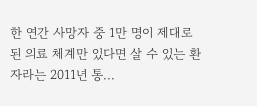한 연간 사망자 중 1만 명이 제대로 된 의료 체계만 있다면 살 수 있는 환자라는 2011년 통...